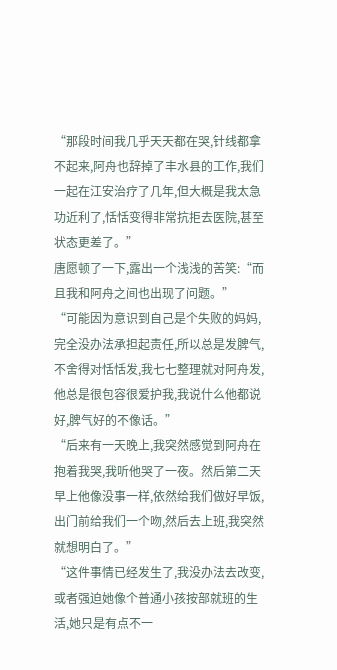“那段时间我几乎天天都在哭,针线都拿不起来,阿舟也辞掉了丰水县的工作,我们一起在江安治疗了几年,但大概是我太急功近利了,恬恬变得非常抗拒去医院,甚至状态更差了。”
唐愿顿了一下,露出一个浅浅的苦笑:“而且我和阿舟之间也出现了问题。”
“可能因为意识到自己是个失败的妈妈,完全没办法承担起责任,所以总是发脾气,不舍得对恬恬发,我七七整理就对阿舟发,他总是很包容很爱护我,我说什么他都说好,脾气好的不像话。”
“后来有一天晚上,我突然感觉到阿舟在抱着我哭,我听他哭了一夜。然后第二天早上他像没事一样,依然给我们做好早饭,出门前给我们一个吻,然后去上班,我突然就想明白了。”
“这件事情已经发生了,我没办法去改变,或者强迫她像个普通小孩按部就班的生活,她只是有点不一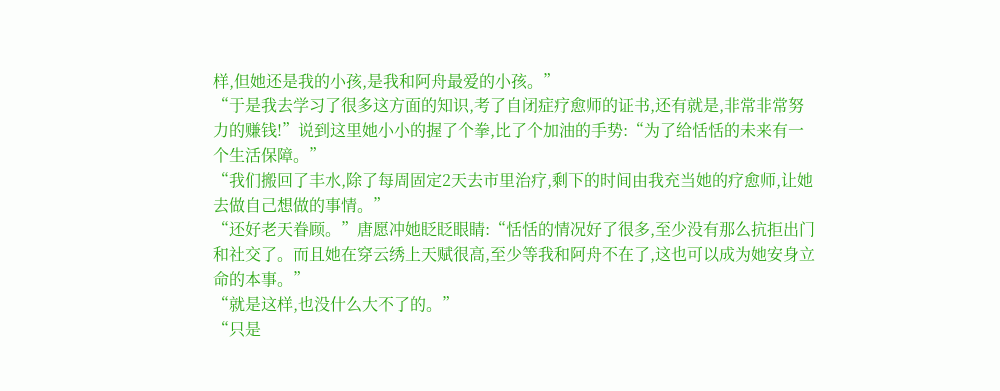样,但她还是我的小孩,是我和阿舟最爱的小孩。”
“于是我去学习了很多这方面的知识,考了自闭症疗愈师的证书,还有就是,非常非常努力的赚钱!”说到这里她小小的握了个拳,比了个加油的手势:“为了给恬恬的未来有一个生活保障。”
“我们搬回了丰水,除了每周固定2天去市里治疗,剩下的时间由我充当她的疗愈师,让她去做自己想做的事情。”
“还好老天眷顾。”唐愿冲她眨眨眼睛:“恬恬的情况好了很多,至少没有那么抗拒出门和社交了。而且她在穿云绣上天赋很高,至少等我和阿舟不在了,这也可以成为她安身立命的本事。”
“就是这样,也没什么大不了的。”
“只是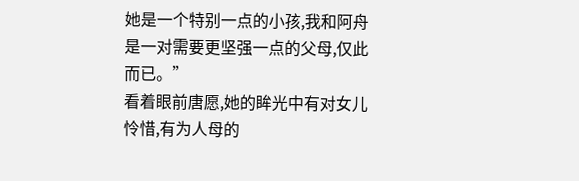她是一个特别一点的小孩,我和阿舟是一对需要更坚强一点的父母,仅此而已。”
看着眼前唐愿,她的眸光中有对女儿怜惜,有为人母的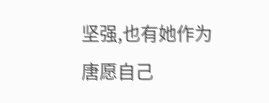坚强,也有她作为唐愿自己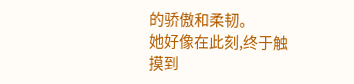的骄傲和柔韧。
她好像在此刻,终于触摸到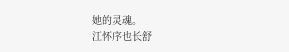她的灵魂。
江怀序也长舒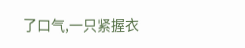了口气,一只紧握衣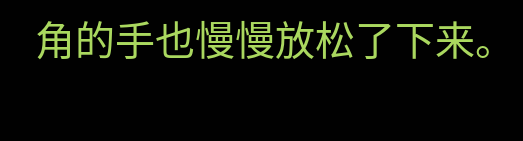角的手也慢慢放松了下来。